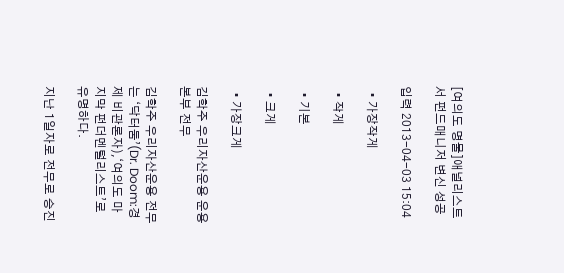[여의도 명물]애널리스트서 펀드매니저 변신 성공

입력 2013-04-03 15:04

  • 가장작게

  • 작게

  • 기본

  • 크게

  • 가장크게

김학주 우리자산운용 운용본부 전무

김학주 우리자산운용 전무는 ‘닥터둠’(Dr. Doom:경제 비관론자),‘여의도 마지막 펀더멘털리스트’로 유명하다.

지난 1일자로 전무로 승진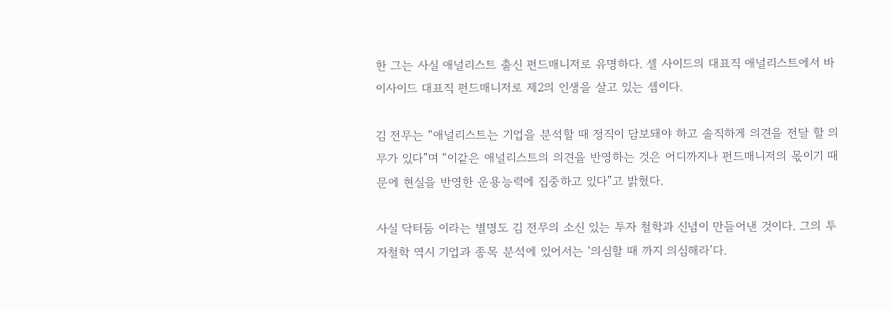한 그는 사실 애널리스트 출신 펀드매니저로 유명하다. 셀 사이드의 대표직 애널리스트에서 바이사이드 대표직 펀드매니저로 제2의 인생을 살고 있는 셈이다.

김 전무는 “애널리스트는 기업을 분석할 때 정직이 담보돼야 하고 솔직하게 의견을 전달 할 의무가 있다”며 “이같은 애널리스트의 의견을 반영하는 것은 어디까지나 펀드매니저의 몫이기 때문에 현실을 반영한 운용능력에 집중하고 있다”고 밝혔다.

사실 닥터둠 이라는 별명도 김 전무의 소신 있는 투자 철학과 신념이 만들어낸 것이다. 그의 투자철학 역시 기업과 종목 분석에 있어서는 ‘의심할 때 까지 의심해라’다.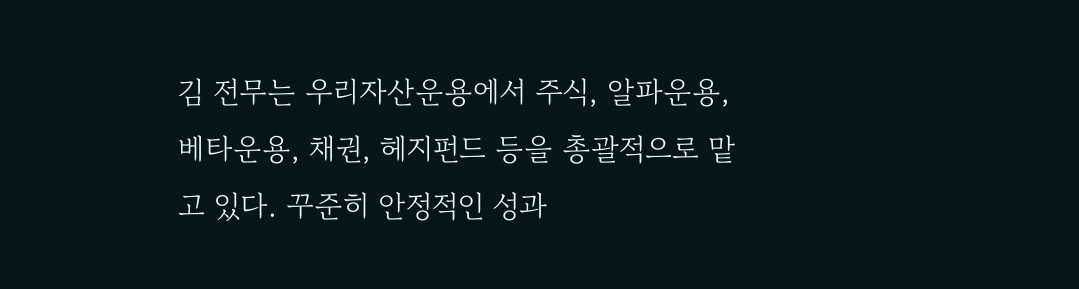김 전무는 우리자산운용에서 주식, 알파운용, 베타운용, 채권, 헤지펀드 등을 총괄적으로 맡고 있다. 꾸준히 안정적인 성과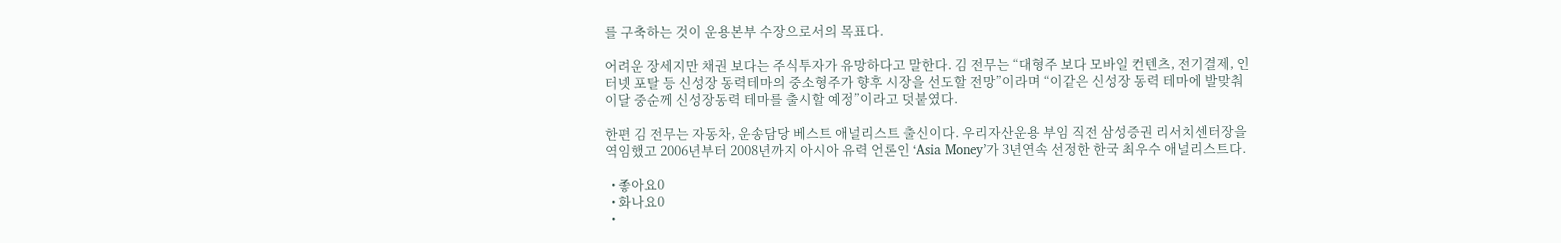를 구축하는 것이 운용본부 수장으로서의 목표다.

어려운 장세지만 채권 보다는 주식투자가 유망하다고 말한다. 김 전무는 “대형주 보다 모바일 컨텐츠, 전기결제, 인터넷 포탈 등 신성장 동력테마의 중소형주가 향후 시장을 선도할 전망”이라며 “이같은 신성장 동력 테마에 발맞춰 이달 중순께 신성장동력 테마를 출시할 예정”이라고 덧붙였다.

한편 김 전무는 자동차, 운송담당 베스트 애널리스트 출신이다. 우리자산운용 부임 직전 삼성증권 리서치센터장을 역임했고 2006년부터 2008년까지 아시아 유력 언론인 ‘Asia Money’가 3년연속 선정한 한국 최우수 애널리스트다.

  • 좋아요0
  • 화나요0
  •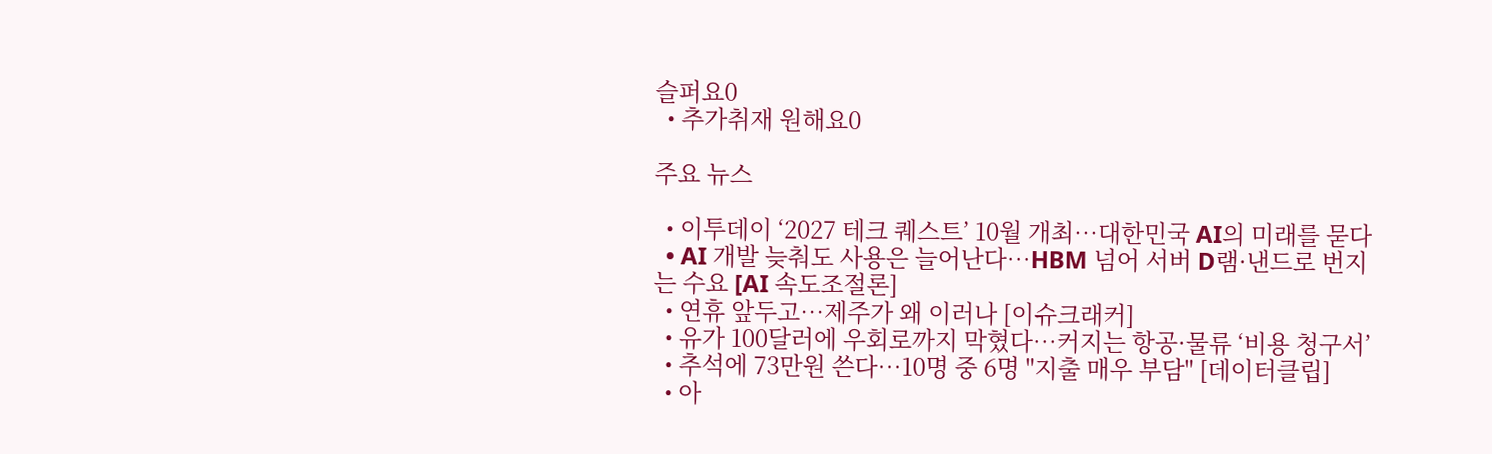슬퍼요0
  • 추가취재 원해요0

주요 뉴스

  • 이투데이 ‘2027 테크 퀘스트’ 10월 개최⋯대한민국 AI의 미래를 묻다
  • AI 개발 늦춰도 사용은 늘어난다⋯HBM 넘어 서버 D램·낸드로 번지는 수요 [AI 속도조절론]
  • 연휴 앞두고…제주가 왜 이러나 [이슈크래커]
  • 유가 100달러에 우회로까지 막혔다…커지는 항공·물류 ‘비용 청구서’
  • 추석에 73만원 쓴다…10명 중 6명 "지출 매우 부담" [데이터클립]
  • 아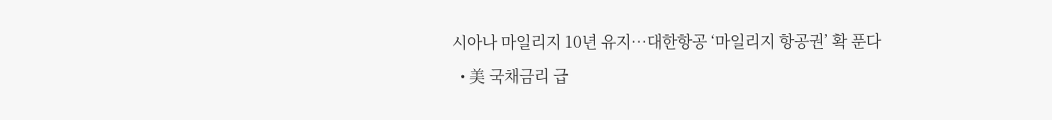시아나 마일리지 10년 유지…대한항공 ‘마일리지 항공권’ 확 푼다
  • 美 국채금리 급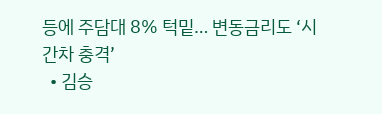등에 주담대 8% 턱밑… 변동금리도 ‘시간차 충격’
  • 김승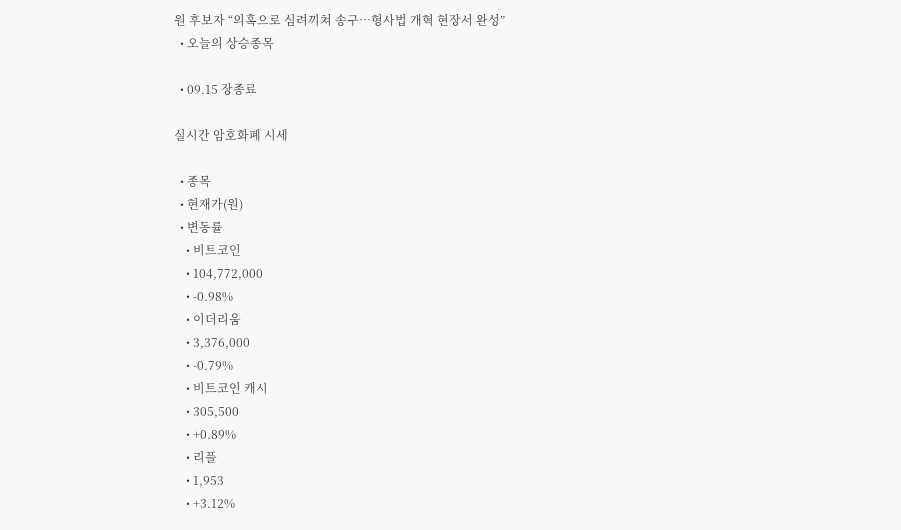원 후보자 “의혹으로 심려끼쳐 송구…형사법 개혁 현장서 완성”
  • 오늘의 상승종목

  • 09.15 장종료

실시간 암호화폐 시세

  • 종목
  • 현재가(원)
  • 변동률
    • 비트코인
    • 104,772,000
    • -0.98%
    • 이더리움
    • 3,376,000
    • -0.79%
    • 비트코인 캐시
    • 305,500
    • +0.89%
    • 리플
    • 1,953
    • +3.12%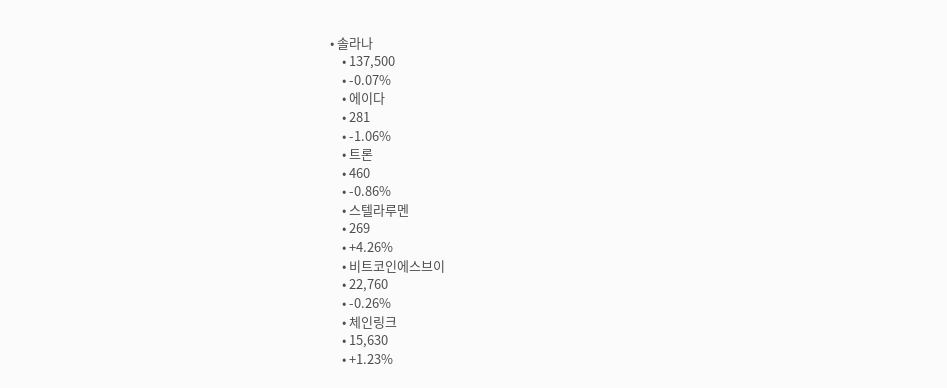• 솔라나
    • 137,500
    • -0.07%
    • 에이다
    • 281
    • -1.06%
    • 트론
    • 460
    • -0.86%
    • 스텔라루멘
    • 269
    • +4.26%
    • 비트코인에스브이
    • 22,760
    • -0.26%
    • 체인링크
    • 15,630
    • +1.23%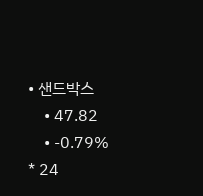• 샌드박스
    • 47.82
    • -0.79%
* 24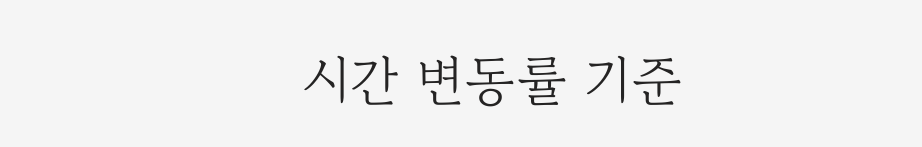시간 변동률 기준